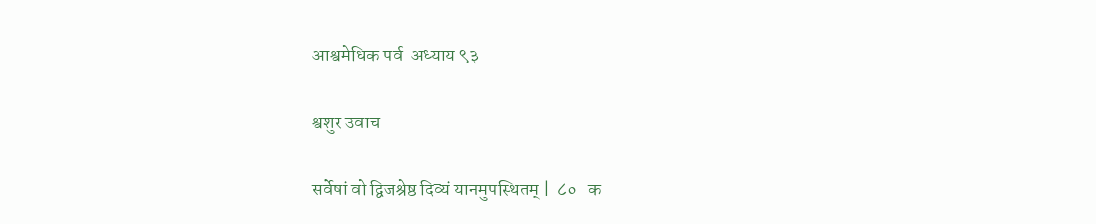आश्वमेधिक पर्व  अध्याय ९३

श्वशुर उवाच

सर्वेषां वो द्विजश्रेष्ठ दिव्यं यानमुपस्थितम् |  ८०   क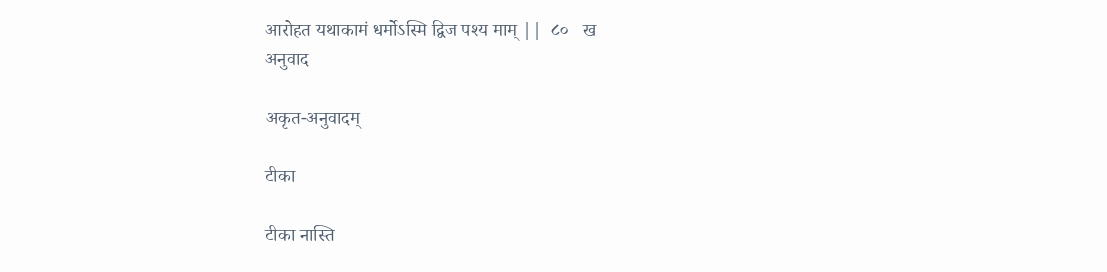आरोहत यथाकामं धर्मोऽस्मि द्विज पश्य माम् ||  ८०   ख
अनुवाद

अकृत-अनुवादम्

टीका

टीका नास्ति